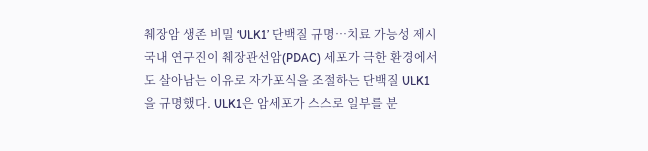췌장암 생존 비밀 ‘ULK1’ 단백질 규명…치료 가능성 제시
국내 연구진이 췌장관선암(PDAC) 세포가 극한 환경에서도 살아남는 이유로 자가포식을 조절하는 단백질 ULK1을 규명했다. ULK1은 암세포가 스스로 일부를 분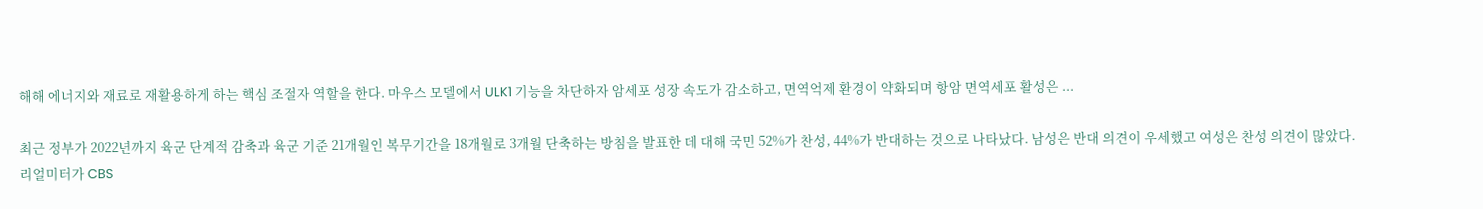해해 에너지와 재료로 재활용하게 하는 핵심 조절자 역할을 한다. 마우스 모델에서 ULK1 기능을 차단하자 암세포 성장 속도가 감소하고, 면역억제 환경이 약화되며 항암 면역세포 활성은 ...

최근 정부가 2022년까지 육군 단계적 감축과 육군 기준 21개월인 복무기간을 18개월로 3개월 단축하는 방침을 발표한 데 대해 국민 52%가 찬성, 44%가 반대하는 것으로 나타났다. 남성은 반대 의견이 우세했고 여성은 찬성 의견이 많았다.
리얼미터가 CBS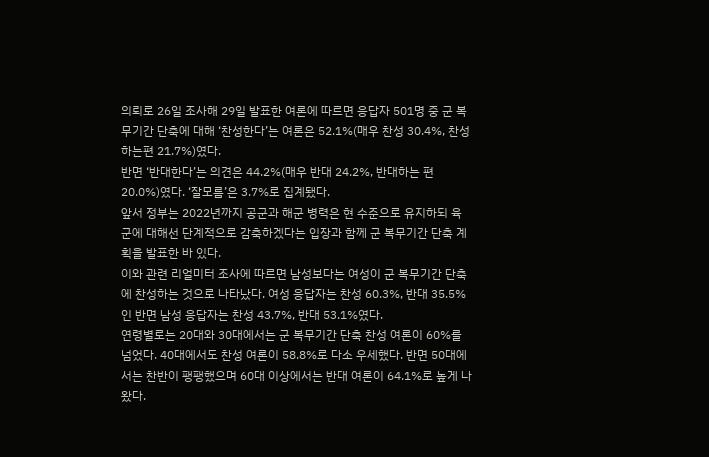의뢰로 26일 조사해 29일 발표한 여론에 따르면 응답자 501명 중 군 복무기간 단축에 대해 ‘찬성한다’는 여론은 52.1%(매우 찬성 30.4%, 찬성하는편 21.7%)였다.
반면 ‘반대한다’는 의견은 44.2%(매우 반대 24.2%, 반대하는 편 20.0%)였다. ‘잘모름’은 3.7%로 집계됐다.
앞서 정부는 2022년까지 공군과 해군 병력은 현 수준으로 유지하되 육군에 대해선 단계적으로 감축하겠다는 입장과 함께 군 복무기간 단축 계획을 발표한 바 있다.
이와 관련 리얼미터 조사에 따르면 남성보다는 여성이 군 복무기간 단축에 찬성하는 것으로 나타났다. 여성 응답자는 찬성 60.3%, 반대 35.5%인 반면 남성 응답자는 찬성 43.7%, 반대 53.1%였다.
연령별로는 20대와 30대에서는 군 복무기간 단축 찬성 여론이 60%를 넘었다. 40대에서도 찬성 여론이 58.8%로 다소 우세했다. 반면 50대에서는 찬반이 팽팽했으며 60대 이상에서는 반대 여론이 64.1%로 높게 나왔다.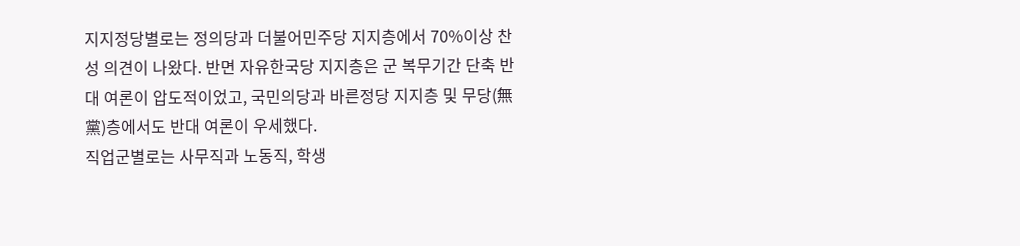지지정당별로는 정의당과 더불어민주당 지지층에서 70%이상 찬성 의견이 나왔다. 반면 자유한국당 지지층은 군 복무기간 단축 반대 여론이 압도적이었고, 국민의당과 바른정당 지지층 및 무당(無黨)층에서도 반대 여론이 우세했다.
직업군별로는 사무직과 노동직, 학생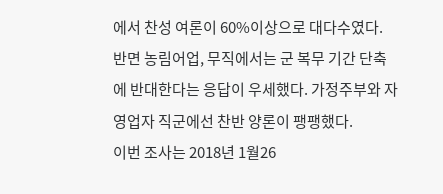에서 찬성 여론이 60%이상으로 대다수였다. 반면 농림어업, 무직에서는 군 복무 기간 단축에 반대한다는 응답이 우세했다. 가정주부와 자영업자 직군에선 찬반 양론이 팽팽했다.
이번 조사는 2018년 1월26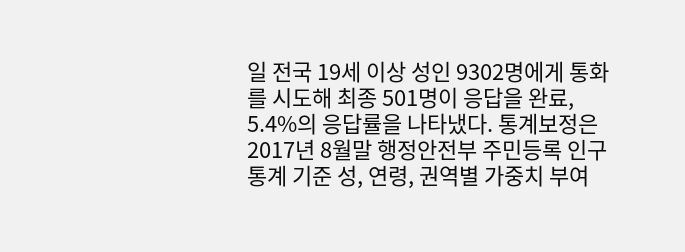일 전국 19세 이상 성인 9302명에게 통화를 시도해 최종 501명이 응답을 완료, 5.4%의 응답률을 나타냈다. 통계보정은 2017년 8월말 행정안전부 주민등록 인구통계 기준 성, 연령, 권역별 가중치 부여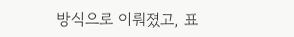방식으로 이뤄졌고, 표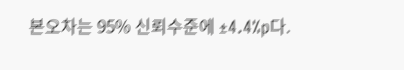본오차는 95% 신뢰수준에 ±4.4%p다.